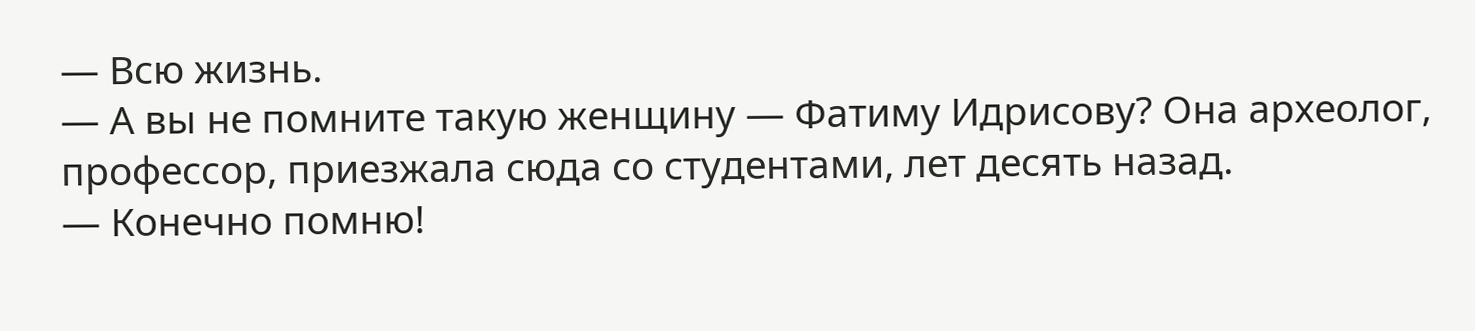— Всю жизнь.
— А вы не помните такую женщину — Фатиму Идрисову? Она археолог, профессор, приезжала сюда со студентами, лет десять назад.
— Конечно помню!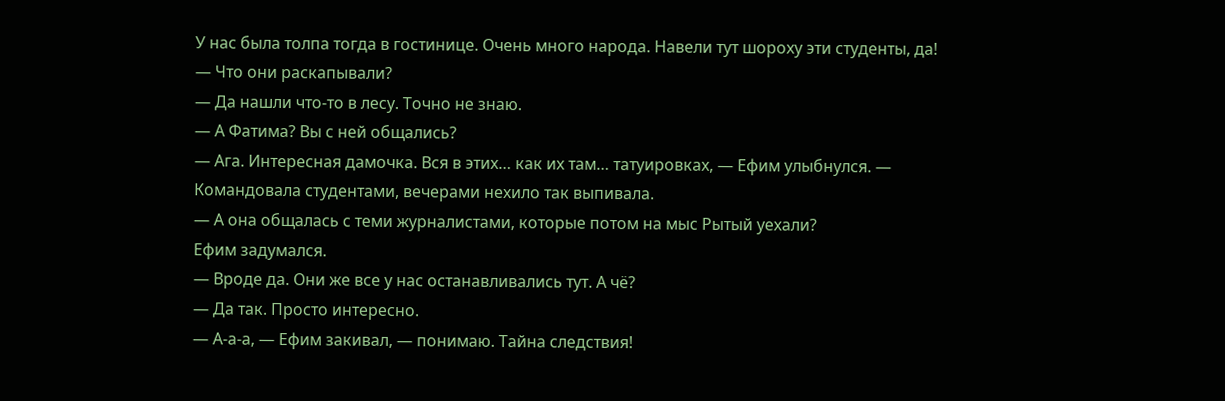У нас была толпа тогда в гостинице. Очень много народа. Навели тут шороху эти студенты, да!
— Что они раскапывали?
— Да нашли что-то в лесу. Точно не знаю.
— А Фатима? Вы с ней общались?
— Ага. Интересная дамочка. Вся в этих… как их там… татуировках, — Ефим улыбнулся. — Командовала студентами, вечерами нехило так выпивала.
— А она общалась с теми журналистами, которые потом на мыс Рытый уехали?
Ефим задумался.
— Вроде да. Они же все у нас останавливались тут. А чё?
— Да так. Просто интересно.
— А-а-а, — Ефим закивал, — понимаю. Тайна следствия!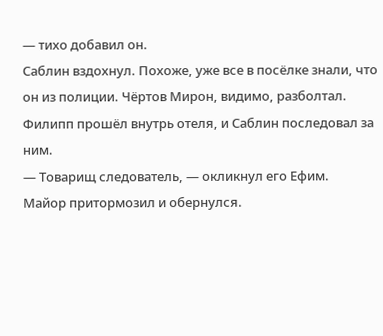— тихо добавил он.
Саблин вздохнул. Похоже, уже все в посёлке знали, что он из полиции. Чёртов Мирон, видимо, разболтал.
Филипп прошёл внутрь отеля, и Саблин последовал за ним.
— Товарищ следователь, — окликнул его Ефим.
Майор притормозил и обернулся.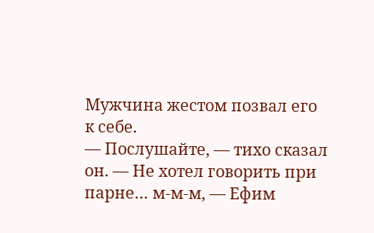Мужчина жестом позвал его к себе.
— Послушайте, — тихо сказал он. — Не хотел говорить при парне… м-м-м, — Ефим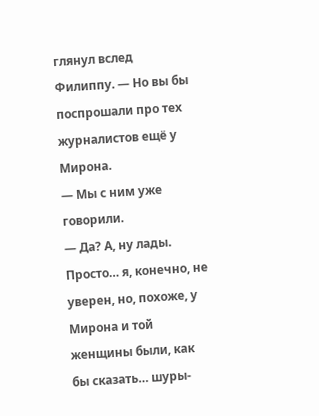глянул вслед Филиппу. — Но вы бы поспрошали про тех журналистов ещё у Мирона.
— Мы с ним уже говорили.
— Да? А, ну лады. Просто… я, конечно, не уверен, но, похоже, у Мирона и той женщины были, как бы сказать… шуры-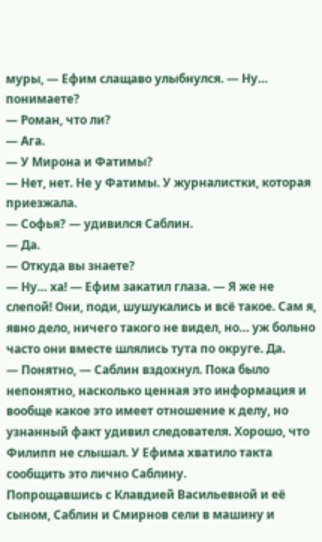муры, — Ефим слащаво улыбнулся. — Ну… понимаете?
— Роман, что ли?
— Ага.
— У Мирона и Фатимы?
— Нет, нет. Не у Фатимы. У журналистки, которая приезжала.
— Софья? — удивился Саблин.
— Да.
— Откуда вы знаете?
— Ну… ха! — Ефим закатил глаза. — Я же не слепой! Они, поди, шушукались и всё такое. Сам я, явно дело, ничего такого не видел, но… уж больно часто они вместе шлялись тута по округе. Да.
— Понятно, — Саблин вздохнул. Пока было непонятно, насколько ценная это информация и вообще какое это имеет отношение к делу, но узнанный факт удивил следователя. Хорошо, что Филипп не слышал. У Ефима хватило такта сообщить это лично Саблину.
Попрощавшись с Клавдией Васильевной и её сыном, Саблин и Смирнов сели в машину и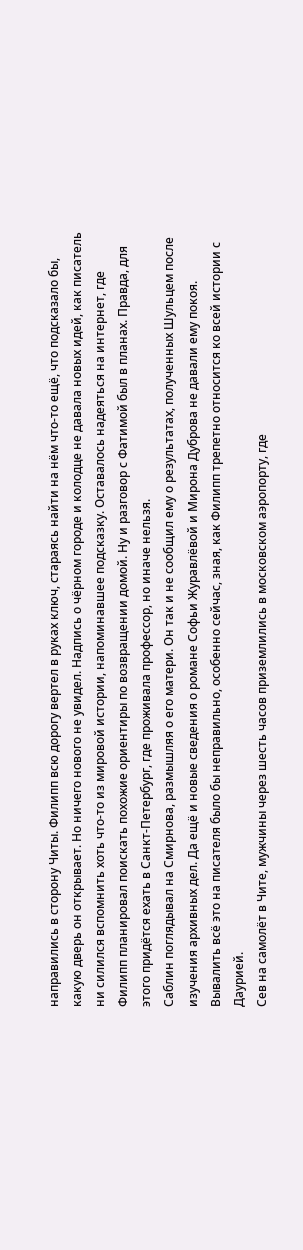направились в сторону Читы. Филипп всю дорогу вертел в руках ключ, стараясь найти на нём что-то ещё, что подсказало бы, какую дверь он открывает. Но ничего нового не увидел. Надпись о чёрном городе и колодце не давала новых идей, как писатель ни силился вспомнить хоть что-то из мировой истории, напоминавшее подсказку. Оставалось надеяться на интернет, где Филипп планировал поискать похожие ориентиры по возвращении домой. Ну и разговор с Фатимой был в планах. Правда, для этого придётся ехать в Санкт-Петербург, где проживала профессор, но иначе нельзя.
Саблин поглядывал на Смирнова, размышляя о его матери. Он так и не сообщил ему о результатах, полученных Шульцем после изучения архивных дел. Да ещё и новые сведения о романе Софьи Журавлёвой и Мирона Дуброва не давали ему покоя. Вывалить всё это на писателя было бы неправильно, особенно сейчас, зная, как Филипп трепетно относится ко всей истории с Даурией.
Сев на самолёт в Чите, мужчины через шесть часов приземлились в московском аэропорту, где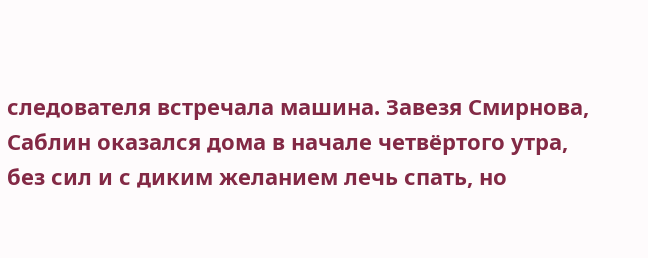следователя встречала машина. Завезя Смирнова, Саблин оказался дома в начале четвёртого утра, без сил и с диким желанием лечь спать, но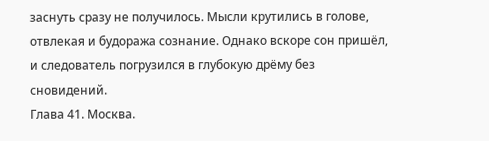заснуть сразу не получилось. Мысли крутились в голове, отвлекая и будоража сознание. Однако вскоре сон пришёл, и следователь погрузился в глубокую дрёму без сновидений.
Глава 41. Москва.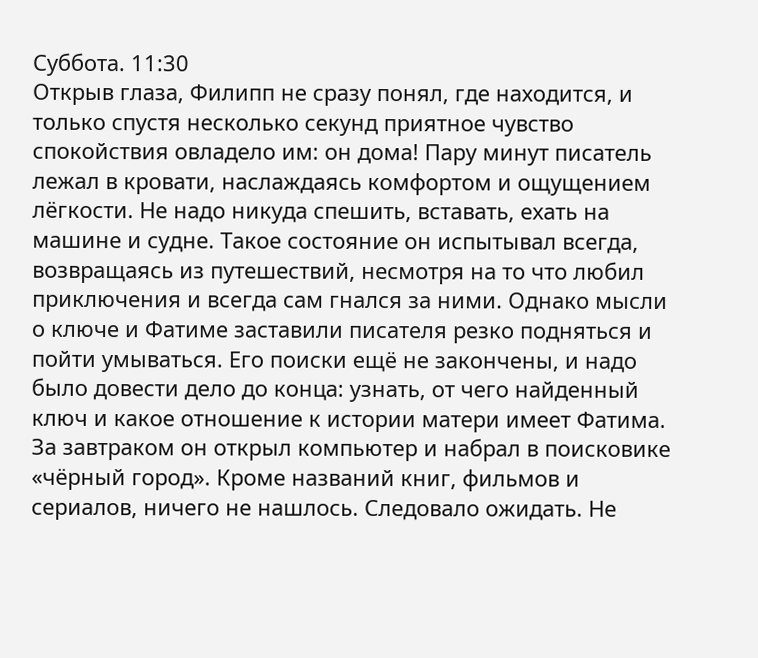Суббота. 11:30
Открыв глаза, Филипп не сразу понял, где находится, и только спустя несколько секунд приятное чувство спокойствия овладело им: он дома! Пару минут писатель лежал в кровати, наслаждаясь комфортом и ощущением лёгкости. Не надо никуда спешить, вставать, ехать на машине и судне. Такое состояние он испытывал всегда, возвращаясь из путешествий, несмотря на то что любил приключения и всегда сам гнался за ними. Однако мысли о ключе и Фатиме заставили писателя резко подняться и пойти умываться. Его поиски ещё не закончены, и надо было довести дело до конца: узнать, от чего найденный ключ и какое отношение к истории матери имеет Фатима.
За завтраком он открыл компьютер и набрал в поисковике «чёрный город». Кроме названий книг, фильмов и сериалов, ничего не нашлось. Следовало ожидать. Не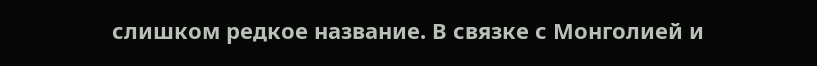слишком редкое название. В связке с Монголией и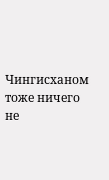Чингисханом тоже ничего не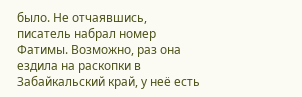было. Не отчаявшись, писатель набрал номер Фатимы. Возможно, раз она ездила на раскопки в Забайкальский край, у неё есть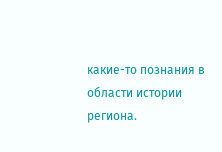какие-то познания в области истории региона.